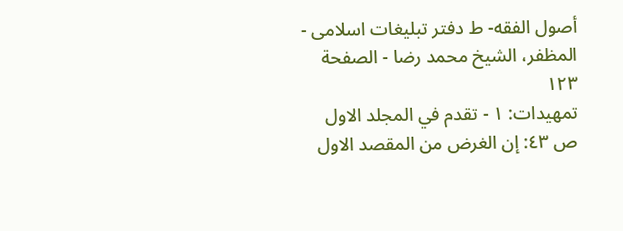أصول الفقه- ط دفتر تبلیغات اسلامی - المظفر، الشيخ محمد رضا - الصفحة ١٢٣
تمهيدات: ١ - تقدم في المجلد الاول ص ٤٣: إن الغرض من المقصد الاول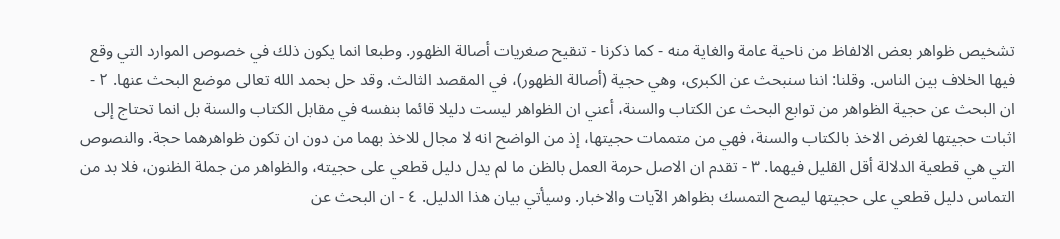تشخيص ظواهر بعض الالفاظ من ناحية عامة والغاية منه - كما ذكرنا - تنقيح صغريات أصالة الظهور. وطبعا انما يكون ذلك في خصوص الموارد التي وقع فيها الخلاف بين الناس. وقلنا: اننا سنبحث عن الكبرى، وهي حجية (أصالة الظهور)، في المقصد الثالث. وقد حل بحمد الله تعالى موضع البحث عنها. ٢ - ان البحث عن حجية الظواهر من توابع البحث عن الكتاب والسنة، أعني ان الظواهر ليست دليلا قائما بنفسه في مقابل الكتاب والسنة بل انما تحتاج إلى اثبات حجيتها لغرض الاخذ بالكتاب والسنة، فهي من متممات حجيتها، إذ من الواضح انه لا مجال للاخذ بهما من دون ان تكون ظواهرهما حجة. والنصوص التي هي قطعية الدلالة أقل القليل فيهما. ٣ - تقدم ان الاصل حرمة العمل بالظن ما لم يدل دليل قطعي على حجيته، والظواهر من جملة الظنون، فلا بد من التماس دليل قطعي على حجيتها ليصح التمسك بظواهر الآيات والاخبار. وسيأتي بيان هذا الدليل. ٤ - ان البحث عن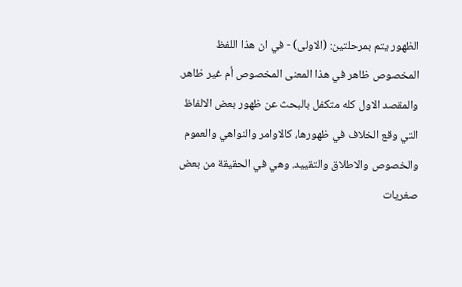الظهور يتم بمرحلتين: (الاولى) - في ان هذا اللفظ المخصوص ظاهر في هذا المعنى المخصوص أم غير ظاهر. والمقصد الاول كله متكفل بالبحث عن ظهور بعض الالفاظ التي وقع الخلاف في ظهورها، كالاوامر والنواهي والعموم والخصوص والاطلاق والتقييد. وهي في الحقيقة من بعض صغريات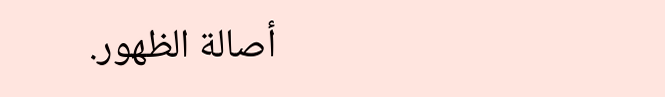أصالة الظهور.